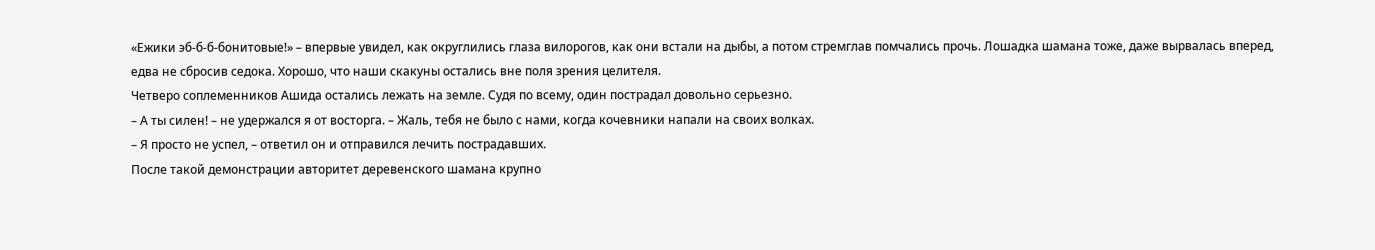«Ежики эб-б-б-бонитовые!» – впервые увидел, как округлились глаза вилорогов, как они встали на дыбы, а потом стремглав помчались прочь. Лошадка шамана тоже, даже вырвалась вперед, едва не сбросив седока. Хорошо, что наши скакуны остались вне поля зрения целителя.
Четверо соплеменников Ашида остались лежать на земле. Судя по всему, один пострадал довольно серьезно.
– А ты силен! – не удержался я от восторга. – Жаль, тебя не было с нами, когда кочевники напали на своих волках.
– Я просто не успел, – ответил он и отправился лечить пострадавших.
После такой демонстрации авторитет деревенского шамана крупно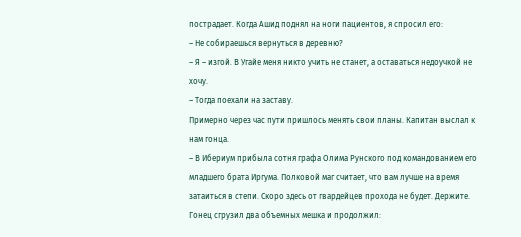пострадает. Когда Ашид поднял на ноги пациентов, я спросил его:
– Не собираешься вернуться в деревню?
– Я – изгой. В Угайе меня никто учить не станет, а оставаться недоучкой не хочу.
– Тогда поехали на заставу.
Примерно через час пути пришлось менять свои планы. Капитан выслал к нам гонца.
– В Ибериум прибыла сотня графа Олима Рунского под командованием его младшего брата Иргума. Полковой маг считает, что вам лучше на время затаиться в степи. Скоро здесь от гвардейцев прохода не будет. Держите.
Гонец сгрузил два объемных мешка и продолжил: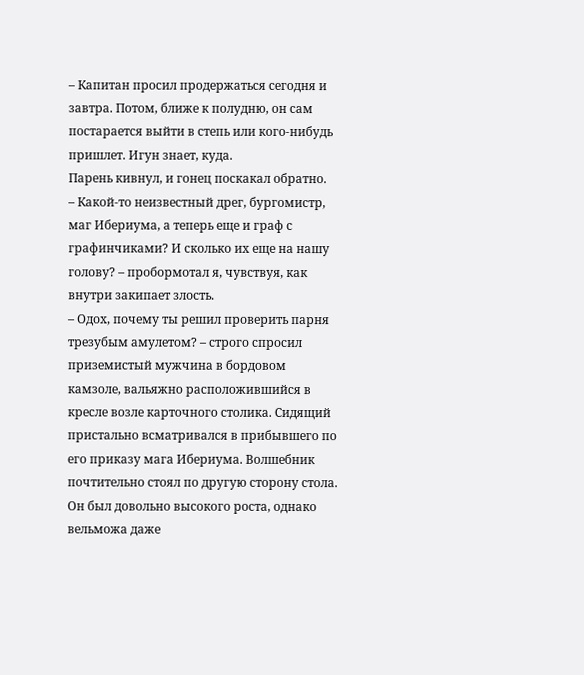– Капитан просил продержаться сегодня и завтра. Потом, ближе к полудню, он сам постарается выйти в степь или кого-нибудь пришлет. Игун знает, куда.
Парень кивнул, и гонец поскакал обратно.
– Какой-то неизвестный дрег, бургомистр, маг Ибериума, а теперь еще и граф с графинчиками? И сколько их еще на нашу голову? – пробормотал я, чувствуя, как внутри закипает злость.
– Одох, почему ты решил проверить парня трезубым амулетом? – строго спросил приземистый мужчина в бордовом камзоле, вальяжно расположившийся в кресле возле карточного столика. Сидящий пристально всматривался в прибывшего по его приказу мага Ибериума. Волшебник почтительно стоял по другую сторону стола. Он был довольно высокого роста, однако вельможа даже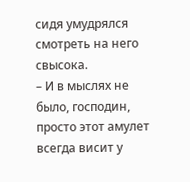сидя умудрялся смотреть на него свысока.
– И в мыслях не было, господин, просто этот амулет всегда висит у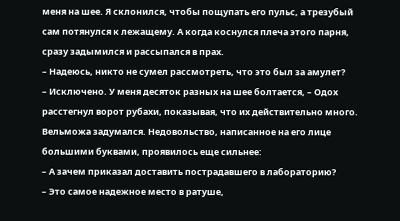меня на шее. Я склонился, чтобы пощупать его пульс, а трезубый сам потянулся к лежащему. А когда коснулся плеча этого парня, сразу задымился и рассыпался в прах.
– Надеюсь, никто не сумел рассмотреть, что это был за амулет?
– Исключено. У меня десяток разных на шее болтается, – Одох расстегнул ворот рубахи, показывая, что их действительно много.
Вельможа задумался. Недовольство, написанное на его лице большими буквами, проявилось еще сильнее:
– А зачем приказал доставить пострадавшего в лабораторию?
– Это самое надежное место в ратуше,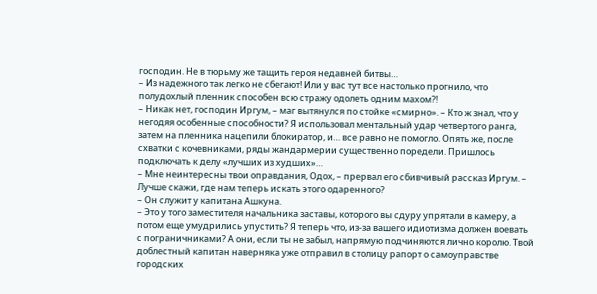господин. Не в тюрьму же тащить героя недавней битвы…
– Из надежного так легко не сбегают! Или у вас тут все настолько прогнило, что полудохлый пленник способен всю стражу одолеть одним махом?!
– Никак нет, господин Иргум, – маг вытянулся по стойке «смирно». – Кто ж знал, что у негодяя особенные способности? Я использовал ментальный удар четвертого ранга, затем на пленника нацепили блокиратор, и… все равно не помогло. Опять же, после схватки с кочевниками, ряды жандармерии существенно поредели. Пришлось подключать к делу «лучших из худших»…
– Мне неинтересны твои оправдания, Одох, – прервал его сбивчивый рассказ Иргум. – Лучше скажи, где нам теперь искать этого одаренного?
– Он служит у капитана Ашкуна.
– Это у того заместителя начальника заставы, которого вы сдуру упрятали в камеру, а потом еще умудрились упустить? Я теперь что, из-за вашего идиотизма должен воевать с пограничниками? А они, если ты не забыл, напрямую подчиняются лично королю. Твой доблестный капитан наверняка уже отправил в столицу рапорт о самоуправстве городских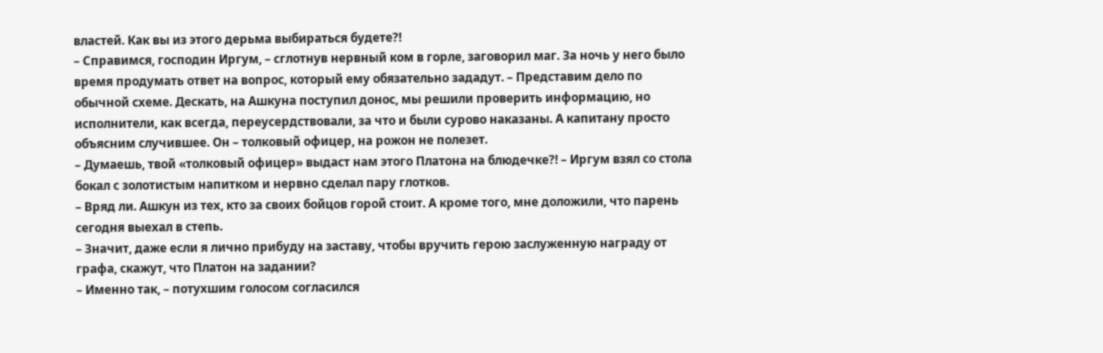властей. Как вы из этого дерьма выбираться будете?!
– Справимся, господин Иргум, – сглотнув нервный ком в горле, заговорил маг. За ночь у него было время продумать ответ на вопрос, который ему обязательно зададут. – Представим дело по обычной схеме. Дескать, на Ашкуна поступил донос, мы решили проверить информацию, но исполнители, как всегда, переусердствовали, за что и были сурово наказаны. А капитану просто объясним случившее. Он – толковый офицер, на рожон не полезет.
– Думаешь, твой «толковый офицер» выдаст нам этого Платона на блюдечке?! – Иргум взял со стола бокал с золотистым напитком и нервно сделал пару глотков.
– Вряд ли. Ашкун из тех, кто за своих бойцов горой стоит. А кроме того, мне доложили, что парень сегодня выехал в степь.
– Значит, даже если я лично прибуду на заставу, чтобы вручить герою заслуженную награду от графа, скажут, что Платон на задании?
– Именно так, – потухшим голосом согласился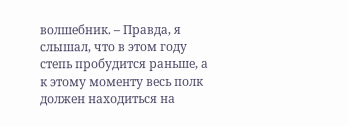волшебник. – Правда, я слышал, что в этом году степь пробудится раньше, а к этому моменту весь полк должен находиться на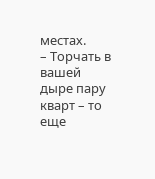местах.
– Торчать в вашей дыре пару кварт – то еще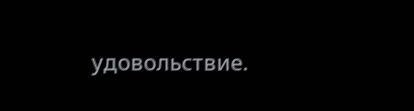удовольствие.